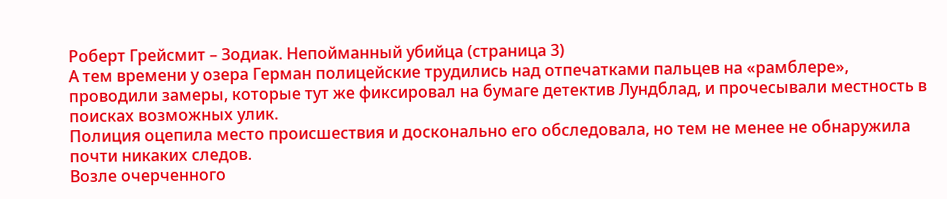Роберт Грейсмит – Зодиак. Непойманный убийца (страница 3)
А тем времени у озера Герман полицейские трудились над отпечатками пальцев на «рамблере», проводили замеры, которые тут же фиксировал на бумаге детектив Лундблад, и прочесывали местность в поисках возможных улик.
Полиция оцепила место происшествия и досконально его обследовала, но тем не менее не обнаружила почти никаких следов.
Возле очерченного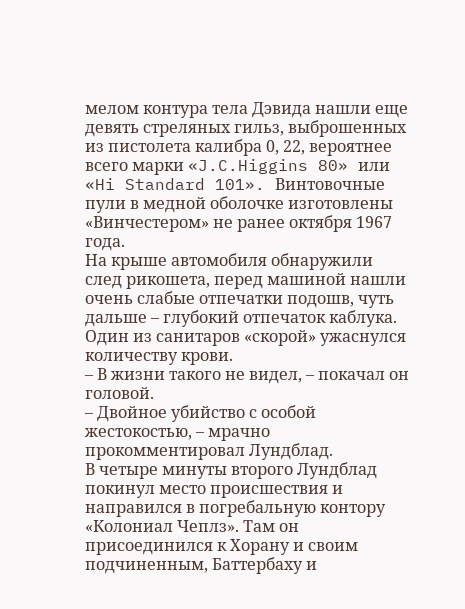мелом контура тела Дэвида нашли еще девять стреляных гильз, выброшенных из пистолета калибра 0, 22, вероятнее всего марки «J.C.Higgins 80» или «Hi Standard 101». Винтовочные пули в медной оболочке изготовлены «Винчестером» не ранее октября 1967 года.
На крыше автомобиля обнаружили след рикошета, перед машиной нашли очень слабые отпечатки подошв, чуть дальше – глубокий отпечаток каблука.
Один из санитаров «скорой» ужаснулся количеству крови.
– В жизни такого не видел, – покачал он головой.
– Двойное убийство с особой жестокостью, – мрачно прокомментировал Лундблад.
В четыре минуты второго Лундблад покинул место происшествия и направился в погребальную контору «Колониал Чеплз». Там он присоединился к Хорану и своим подчиненным, Баттербаху и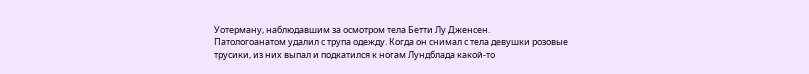Уотерману, наблюдавшим за осмотром тела Бетти Лу Дженсен.
Патологоанатом удалил с трупа одежду. Когда он снимал с тела девушки розовые трусики, из них выпал и подкатился к ногам Лундблада какой-то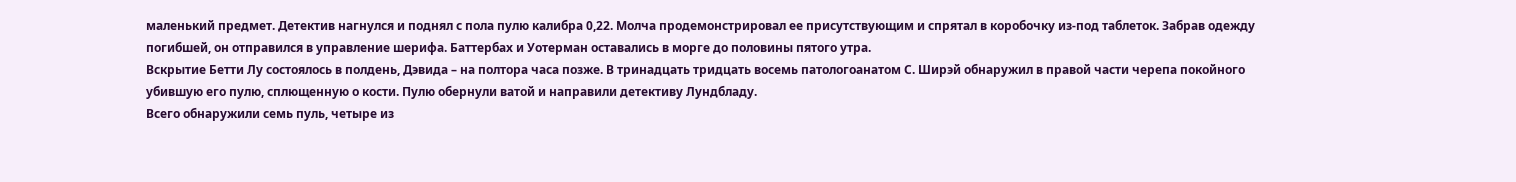маленький предмет. Детектив нагнулся и поднял с пола пулю калибра 0,22. Молча продемонстрировал ее присутствующим и спрятал в коробочку из-под таблеток. Забрав одежду погибшей, он отправился в управление шерифа. Баттербах и Уотерман оставались в морге до половины пятого утра.
Вскрытие Бетти Лу состоялось в полдень, Дэвида – на полтора часа позже. В тринадцать тридцать восемь патологоанатом С. Ширэй обнаружил в правой части черепа покойного убившую его пулю, сплющенную о кости. Пулю обернули ватой и направили детективу Лундбладу.
Всего обнаружили семь пуль, четыре из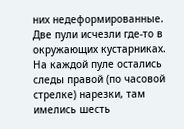них недеформированные. Две пули исчезли где-то в окружающих кустарниках. На каждой пуле остались следы правой (по часовой стрелке) нарезки, там имелись шесть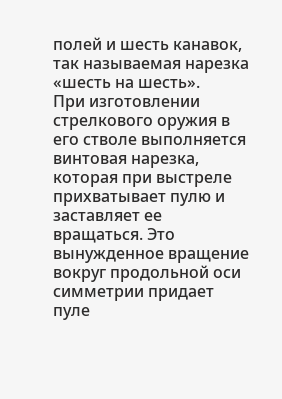полей и шесть канавок, так называемая нарезка «шесть на шесть».
При изготовлении стрелкового оружия в его стволе выполняется винтовая нарезка, которая при выстреле прихватывает пулю и заставляет ее вращаться. Это вынужденное вращение вокруг продольной оси симметрии придает пуле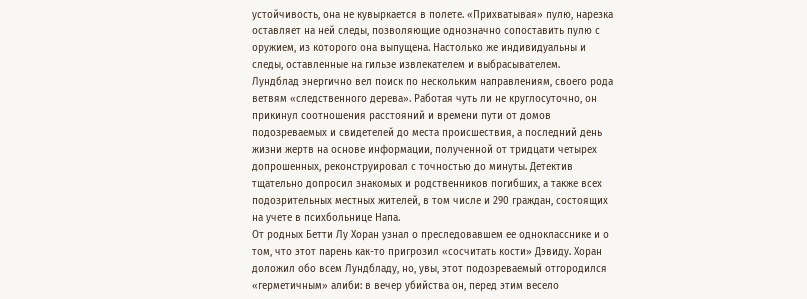устойчивость, она не кувыркается в полете. «Прихватывая» пулю, нарезка оставляет на ней следы, позволяющие однозначно сопоставить пулю с оружием, из которого она выпущена. Настолько же индивидуальны и следы, оставленные на гильзе извлекателем и выбрасывателем.
Лундблад энергично вел поиск по нескольким направлениям, своего рода ветвям «следственного дерева». Работая чуть ли не круглосуточно, он прикинул соотношения расстояний и времени пути от домов подозреваемых и свидетелей до места происшествия, а последний день жизни жертв на основе информации, полученной от тридцати четырех допрошенных, реконструировал с точностью до минуты. Детектив тщательно допросил знакомых и родственников погибших, а также всех подозрительных местных жителей, в том числе и 290 граждан, состоящих на учете в психбольнице Напа.
От родных Бетти Лу Хоран узнал о преследовавшем ее однокласснике и о том, что этот парень как-то пригрозил «сосчитать кости» Дэвиду. Хоран доложил обо всем Лундбладу, но, увы, этот подозреваемый отгородился «герметичным» алиби: в вечер убийства он, перед этим весело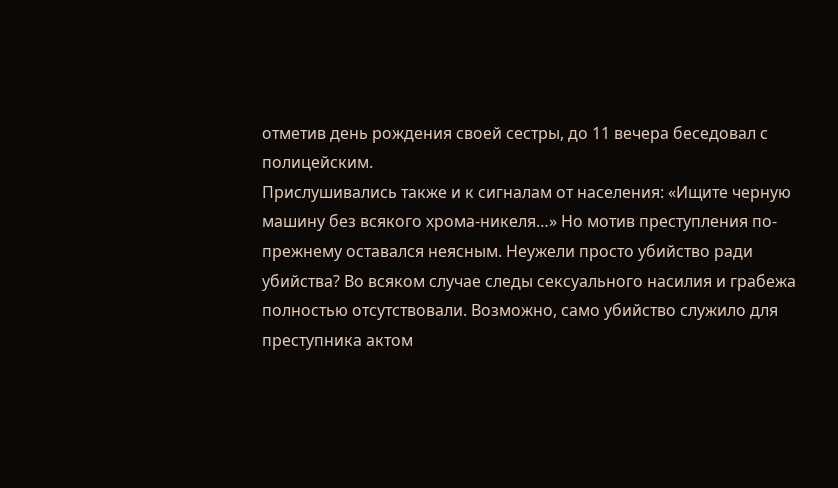отметив день рождения своей сестры, до 11 вечера беседовал с полицейским.
Прислушивались также и к сигналам от населения: «Ищите черную машину без всякого хрома-никеля…» Но мотив преступления по-прежнему оставался неясным. Неужели просто убийство ради убийства? Во всяком случае следы сексуального насилия и грабежа полностью отсутствовали. Возможно, само убийство служило для преступника актом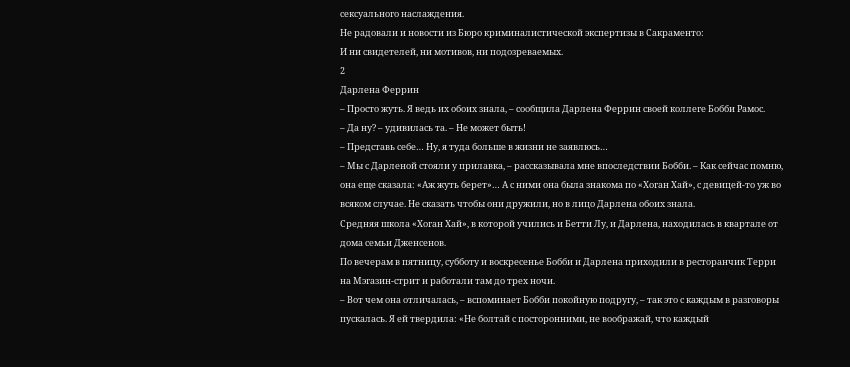сексуального наслаждения.
Не радовали и новости из Бюро криминалистической экспертизы в Сакраменто:
И ни свидетелей, ни мотивов, ни подозреваемых.
2
Дарлена Феррин
– Просто жуть. Я ведь их обоих знала, – сообщила Дарлена Феррин своей коллеге Бобби Рамос.
– Да ну? – удивилась та. – Не может быть!
– Представь себе… Ну, я туда больше в жизни не заявлюсь…
– Мы с Дарленой стояли у прилавка, – рассказывала мне впоследствии Бобби. – Как сейчас помню, она еще сказала: «Аж жуть берет»… А с ними она была знакома по «Хоган Хай», с девицей-то уж во всяком случае. Не сказать чтобы они дружили, но в лицо Дарлена обоих знала.
Средняя школа «Хоган Хай», в которой учились и Бетти Лу, и Дарлена, находилась в квартале от дома семьи Дженсенов.
По вечерам в пятницу, субботу и воскресенье Бобби и Дарлена приходили в ресторанчик Терри на Мэгазин-стрит и работали там до трех ночи.
– Вот чем она отличалась, – вспоминает Бобби покойную подругу, – так это с каждым в разговоры пускалась. Я ей твердила: «Не болтай с посторонними, не воображай, что каждый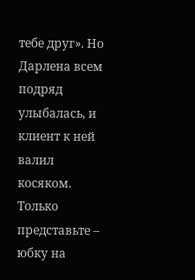тебе друг». Но Дарлена всем подряд улыбалась, и клиент к ней валил косяком. Только представьте – юбку на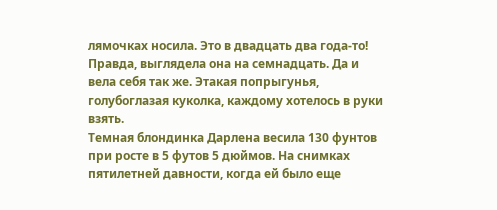лямочках носила. Это в двадцать два года-то! Правда, выглядела она на семнадцать. Да и вела себя так же. Этакая попрыгунья, голубоглазая куколка, каждому хотелось в руки взять.
Темная блондинка Дарлена весила 130 фунтов при росте в 5 футов 5 дюймов. На снимках пятилетней давности, когда ей было еще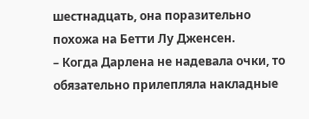шестнадцать, она поразительно похожа на Бетти Лу Дженсен.
– Когда Дарлена не надевала очки, то обязательно прилепляла накладные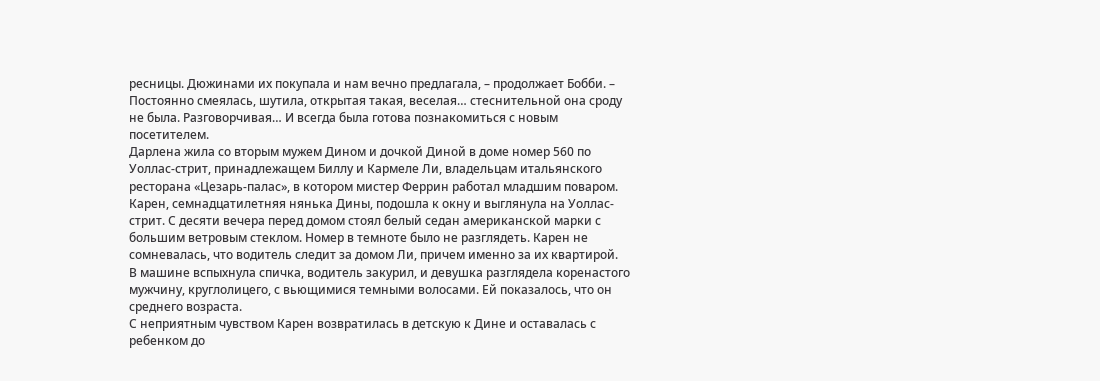ресницы. Дюжинами их покупала и нам вечно предлагала, – продолжает Бобби. – Постоянно смеялась, шутила, открытая такая, веселая… стеснительной она сроду не была. Разговорчивая… И всегда была готова познакомиться с новым посетителем.
Дарлена жила со вторым мужем Дином и дочкой Диной в доме номер 560 по Уоллас-стрит, принадлежащем Биллу и Кармеле Ли, владельцам итальянского ресторана «Цезарь-палас», в котором мистер Феррин работал младшим поваром.
Карен, семнадцатилетняя нянька Дины, подошла к окну и выглянула на Уоллас-стрит. С десяти вечера перед домом стоял белый седан американской марки с большим ветровым стеклом. Номер в темноте было не разглядеть. Карен не сомневалась, что водитель следит за домом Ли, причем именно за их квартирой.
В машине вспыхнула спичка, водитель закурил, и девушка разглядела коренастого мужчину, круглолицего, с вьющимися темными волосами. Ей показалось, что он среднего возраста.
С неприятным чувством Карен возвратилась в детскую к Дине и оставалась с ребенком до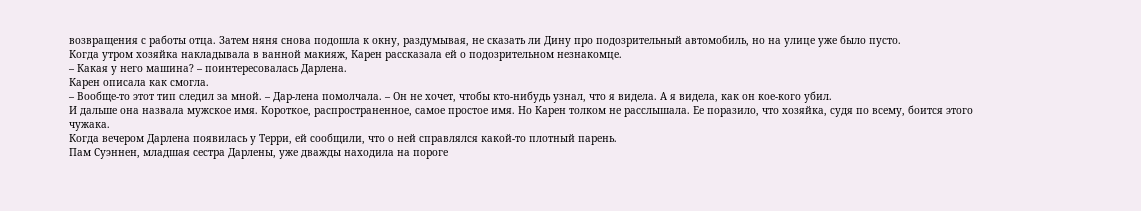возвращения с работы отца. Затем няня снова подошла к окну, раздумывая, не сказать ли Дину про подозрительный автомобиль, но на улице уже было пусто.
Когда утром хозяйка накладывала в ванной макияж, Карен рассказала ей о подозрительном незнакомце.
– Какая у него машина? – поинтересовалась Дарлена.
Карен описала как смогла.
– Вообще-то этот тип следил за мной. – Дар-лена помолчала. – Он не хочет, чтобы кто-нибудь узнал, что я видела. А я видела, как он кое-кого убил.
И дальше она назвала мужское имя. Короткое, распространенное, самое простое имя. Но Карен толком не расслышала. Ее поразило, что хозяйка, судя по всему, боится этого чужака.
Когда вечером Дарлена появилась у Терри, ей сообщили, что о ней справлялся какой-то плотный парень.
Пам Суэннен, младшая сестра Дарлены, уже дважды находила на пороге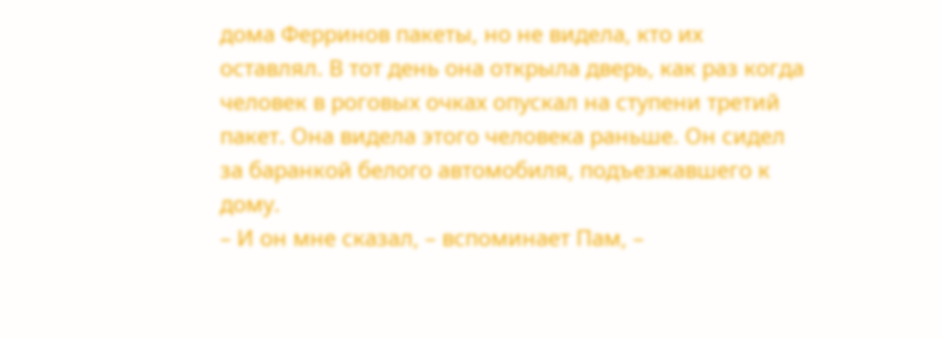дома Ферринов пакеты, но не видела, кто их оставлял. В тот день она открыла дверь, как раз когда человек в роговых очках опускал на ступени третий пакет. Она видела этого человека раньше. Он сидел за баранкой белого автомобиля, подъезжавшего к дому.
– И он мне сказал, – вспоминает Пам, –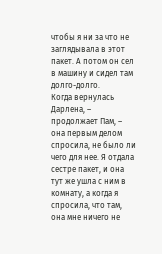чтобы я ни за что не заглядывала в этот пакет. А потом он сел в машину и сидел там долго-долго.
Когда вернулась Дарлена, – продолжает Пам, – она первым делом спросила, не было ли чего для нее. Я отдала сестре пакет, и она тут же ушла с ним в комнату, а когда я спросила, что там, она мне ничего не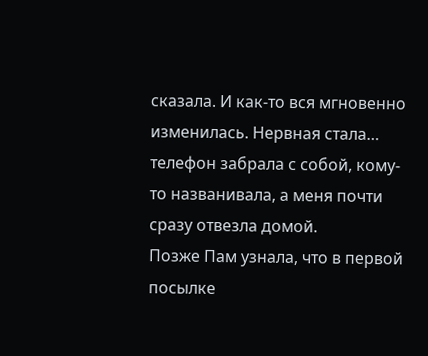сказала. И как-то вся мгновенно изменилась. Нервная стала… телефон забрала с собой, кому-то названивала, а меня почти сразу отвезла домой.
Позже Пам узнала, что в первой посылке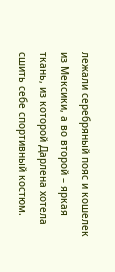лежали серебряный пояс и кошелек из Мексики, а во второй – яркая ткань, из которой Дарлена хотела сшить себе спортивный костюм.